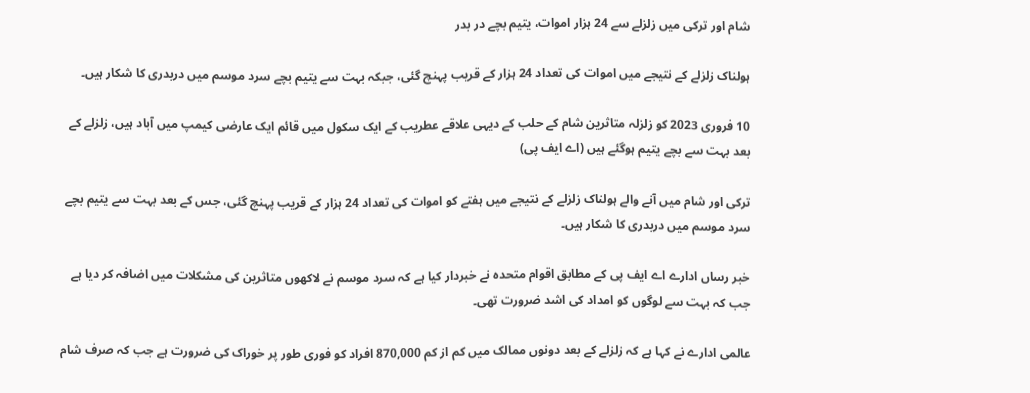شام اور ترکی میں زلزلے سے 24 ہزار اموات، یتیم بچے در بدر

ہولناک زلزلے کے نتیجے میں اموات کی تعداد 24 ہزار کے قریب پہنچ گئی، جبکہ بہت سے یتیم بچے سرد موسم میں دربدری کا شکار ہیں۔

10 فروری 2023 کو زلزلہ متاثرین شام کے حلب کے دیہی علاقے عطریب کے ایک سکول میں قائم ایک عارضی کیمپ میں آباد ہیں، زلزلے کے بعد بہت سے بچے یتیم ہوگئے ہیں (اے ایف پی)

ترکی اور شام میں آنے والے ہولناک زلزلے کے نتیجے میں ہفتے کو اموات کی تعداد 24 ہزار کے قریب پہنچ گئی، جس کے بعد بہت سے یتیم بچے سرد موسم میں دربدری کا شکار ہیں۔

خبر رساں ادارے اے ایف پی کے مطابق اقوام متحدہ نے خبردار کیا ہے کہ سرد موسم نے لاکھوں متاثرین کی مشکلات میں اضافہ کر دیا ہے جب کہ بہت سے لوگوں کو امداد کی اشد ضرورت تھی۔

عالمی ادارے نے کہا ہے کہ زلزلے کے بعد دونوں ممالک میں کم از کم 870,000 افراد کو فوری طور پر خوراک کی ضرورت ہے جب کہ صرف شام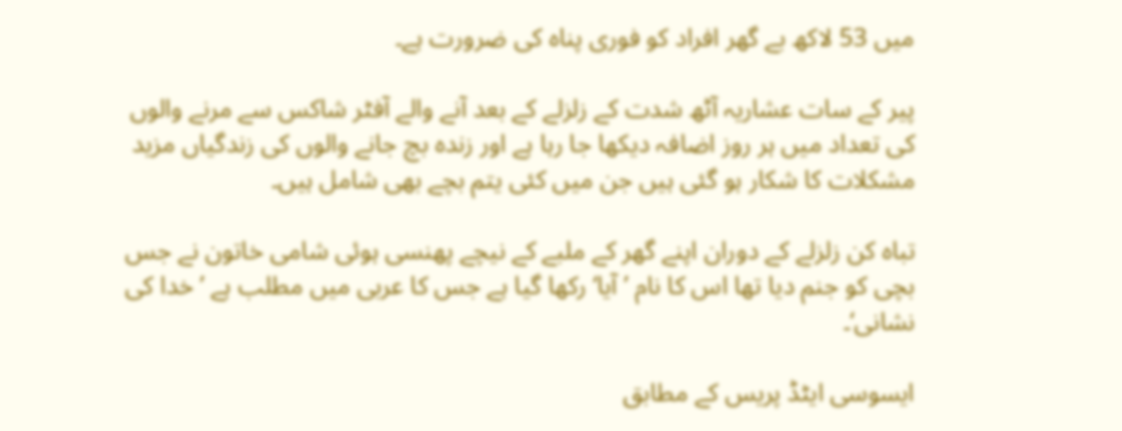میں 53 لاکھ بے گھر افراد کو فوری پناہ کی ضرورت ہے۔

پیر کے سات عشاریہ آٹھ شدت کے زلزلے کے بعد آنے والے آفٹر شاکس سے مرنے والوں کی تعداد میں ہر روز اضافہ دیکھا جا رہا ہے اور زندہ بچ جانے والوں کی زندگیاں مزید مشکلات کا شکار ہو گئی ہیں جن میں کئی یتم بچے بھی شامل ہیں۔

تباہ کن زلزلے کے دوران اپنے گھر کے ملبے کے نیچے پھنسی ہوئی شامی خاتون نے جس  بچی کو جنم دیا تھا اس کا نام ’آیا‘ رکھا گیا ہے جس کا عربی میں مطلب ہے ’خدا کی نشانی‘۔

ایسوسی ایٹڈ پریس کے مطابق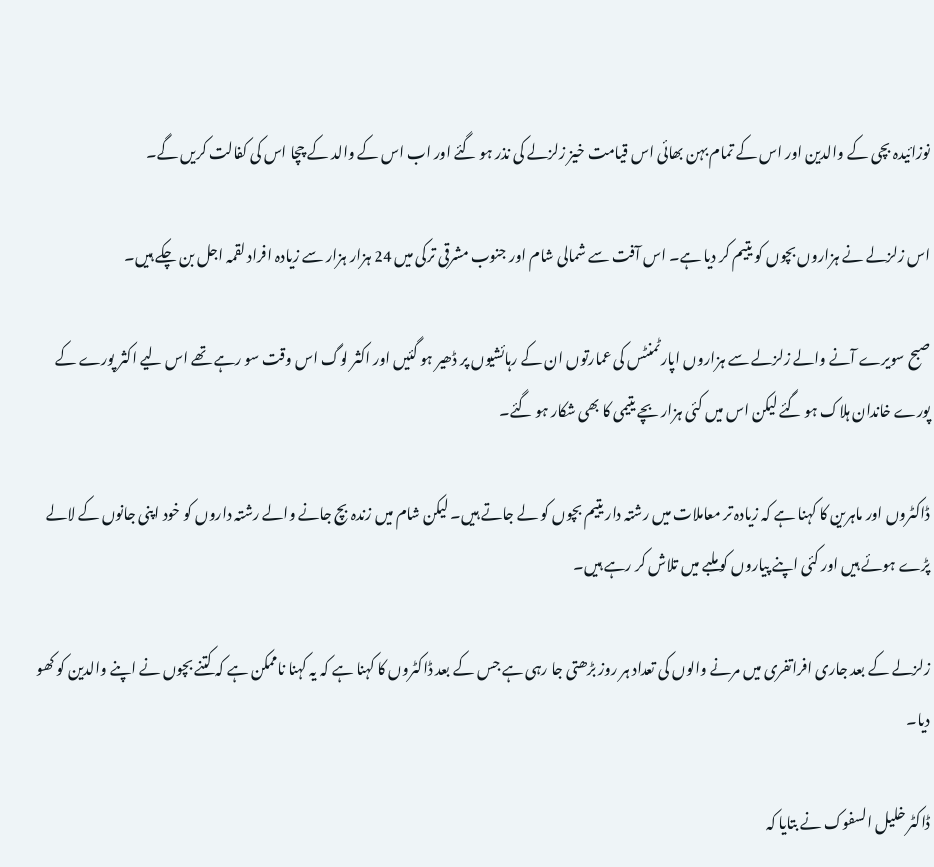نوزائیدہ بچی کے والدین اور اس کے تمام بہن بھائی اس قیامت خیز زلزلے کی نذر ہو گئے اور اب اس کے والد کے چچا اس کی کفالت کریں گے۔

اس زلزلے نے ہزاروں بچوں کو یتیم کر دیا ہے۔ اس آفت سے شمالی شام اور جنوب مشرقی ترکی میں 24 ہزار ہزار سے زیادہ افراد لقمہ اجل بن چکے ہیں۔

صبح سویرے آنے والے زلزلے سے ہزاروں اپارٹمنٹس کی عمارتوں ان کے رہائشیوں پر ڈھیر ہو گئیں اور اکثر لوگ اس وقت سو رہے تھے اس لیے اکثر پورے کے پورے خاندان ہلاک ہو گئے لیکن اس میں کئی ہزار بچے یتیمی کا بھی شکار ہو گئے۔

ڈاکٹروں اور ماہرین کا کہنا ہے کہ زیادہ تر معاملات میں رشتہ دار یتیم بچوں کو لے جاتے ہیں۔ لیکن شام میں زندہ بچ جانے والے رشتہ داروں کو خود اپنی جانوں کے لالے پڑے ہوئے ہیں اور کئی اپنے پیاروں کو ملبے میں تلاش کر رہے ہیں۔

زلزلے کے بعد جاری افراتفری میں مرنے والوں کی تعداد ہر روز بڑھتی جا رہی ہے جس کے بعد ڈاکٹروں کا کہنا ہے کہ یہ کہنا ناممکن ہے کہ کتنے بچوں نے اپنے والدین کو کھو دیا۔

ڈاکٹر خلیل السفوک نے بتایا کہ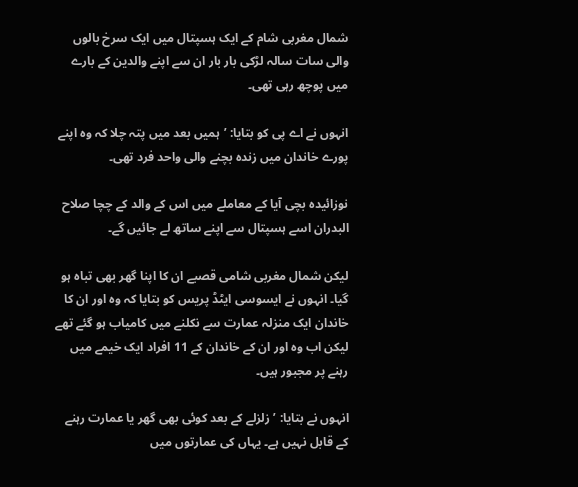شمال مغربی شام کے ایک ہسپتال میں ایک سرخ بالوں والی سات سالہ لڑکی بار بار ان سے اپنے والدین کے بارے میں پوچھ رہی تھی۔

انہوں نے اے پی کو بتایا: ’ہمیں بعد میں پتہ چلا کہ وہ اپنے پورے خاندان میں زندہ بچنے والی واحد فرد تھی۔

نوزائیدہ بچی آیا کے معاملے میں اس کے والد کے چچا صلاح البدران اسے ہسپتال سے اپنے ساتھ لے جائیں گے۔

لیکن شمال مغربی شامی قصبے ان کا اپنا گھر بھی تباہ ہو گیا۔ انہوں نے ایسوسی ایٹڈ پریس کو بتایا کہ وہ اور ان کا خاندان ایک منزلہ عمارت سے نکلنے میں کامیاب ہو گئے تھے لیکن اب وہ اور ان کے خاندان کے 11 افراد ایک خیمے میں رہنے پر مجبور ہیں۔

انہوں نے بتایا: ’زلزلے کے بعد کوئی بھی گھر یا عمارت رہنے کے قابل نہیں ہے۔ یہاں کی عمارتوں میں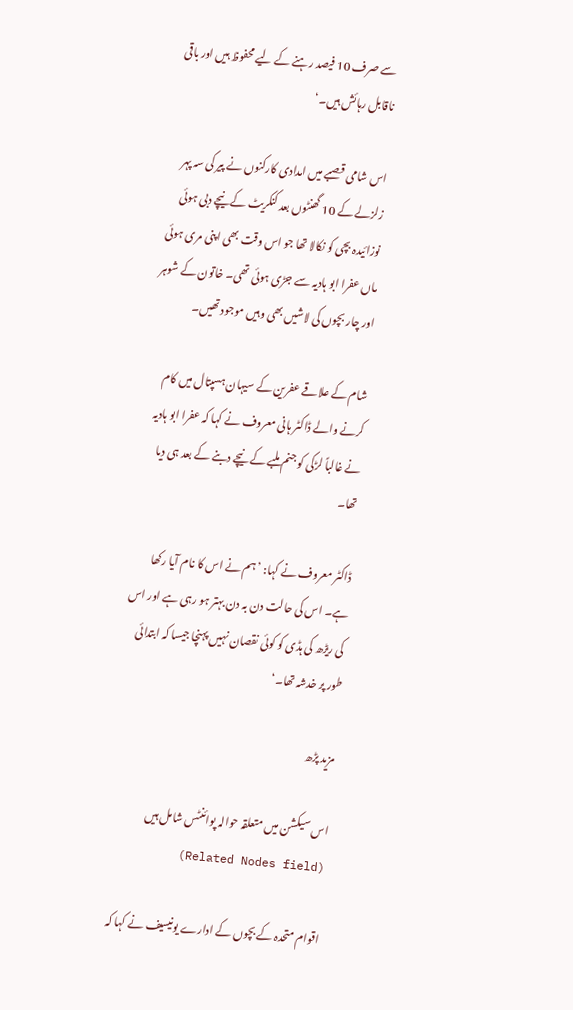سے صرف 10 فیصد رہنے کے لیے محفوظ ہیں اور باقی ناقابل رہائش ہیں۔‘

اس شامی قصبے میں امدادی کارکنوں نے پیر کی سہ پہر زلزلے کے 10 گھنٹوں بعد کنکریٹ کے نیچے دبی ہوئی نوزائیدہ بچی کو نکالا تھا جو اس وقت بھی اپنی مری ہوئی ماں عفرا ابو ہادیہ سے جڑی ہوئی تھی۔ خاتون کے شوہر اور چار بچوں کی لاشیں بھی وہیں موجود تھیں۔

شام کے علاقے عفرین کے سیہان ہسپتال میں کام کرنے والے ڈاکٹر ہانی معروف نے کہا کہ عفرا ابو ہادیہ نے غالباً لڑکی کو جنم ملبے کے نیچے دبنے کے بعد ہی دیا تھا۔

ڈاکٹر معروف نے کہا: ’ہم نے اس کا نام آیا رکھا ہے۔ اس کی حالت دن بہ دن بہتر ہو رہی ہے اور اس کی ریڑھ کی ہڈی کو کوئی نقصان نہیں پہنچا جیسا کہ ابتدائی طور پر خدشہ تھا۔‘

مزید پڑھ

اس سیکشن میں متعلقہ حوالہ پوائنٹس شامل ہیں (Related Nodes field)

اقوام متحدہ کے بچوں کے ادارے یونیسیف نے کہا کہ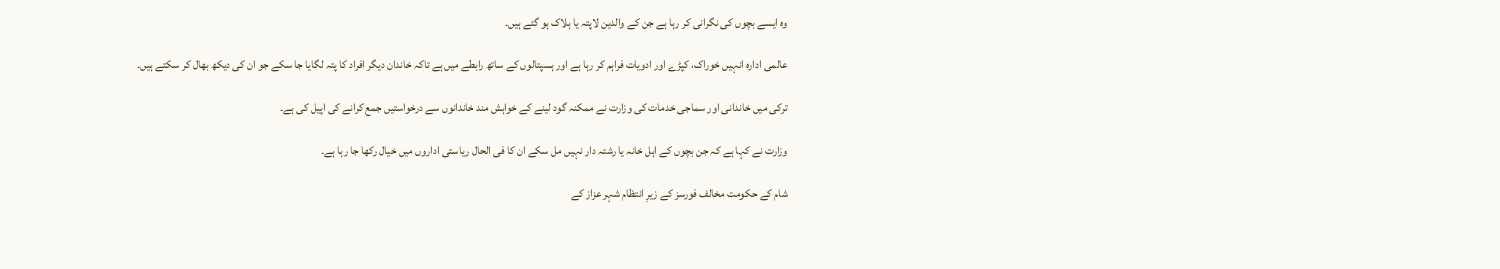وہ ایسے بچوں کی نگرانی کر رہا ہے جن کے والدین لاپتہ یا ہلاک ہو گئے ہیں۔

عالمی ادارہ انہیں خوراک، کپڑے اور ادویات فراہم کر رہا ہے اور ہسپتالوں کے ساتھ رابطے میں ہے تاکہ خاندان دیگر افراد کا پتہ لگایا جا سکے جو ان کی دیکھ بھال کر سکتے ہیں۔

ترکی میں خاندانی اور سماجی خدمات کی وزارت نے ممکنہ گود لینے کے خواہش مند خاندانوں سے درخواستیں جمع کرانے کی اپیل کی ہے۔

وزارت نے کہا ہے کہ جن بچوں کے اہل خانہ یا رشتہ دار نہیں مل سکے ان کا فی الحال ریاستی اداروں میں خیال رکھا جا رہا ہے۔

شام کے حکومت مخالف فورسز کے زیرِ انتظام شہر عزاز کے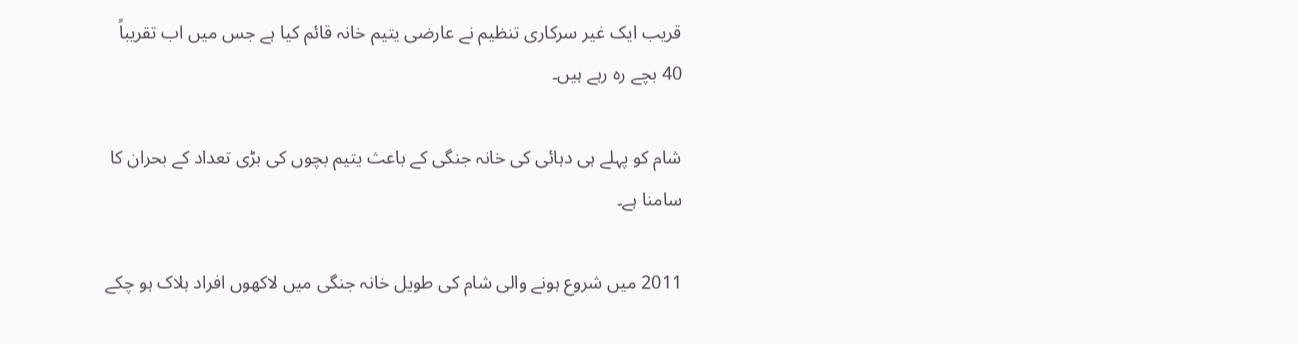قریب ایک غیر سرکاری تنظیم نے عارضی یتیم خانہ قائم کیا ہے جس میں اب تقریباً 40 بچے رہ رہے ہیں۔

شام کو پہلے ہی دہائی کی خانہ جنگی کے باعث یتیم بچوں کی بڑی تعداد کے بحران کا سامنا ہے۔

2011 میں شروع ہونے والی شام کی طویل خانہ جنگی میں لاکھوں افراد ہلاک ہو چکے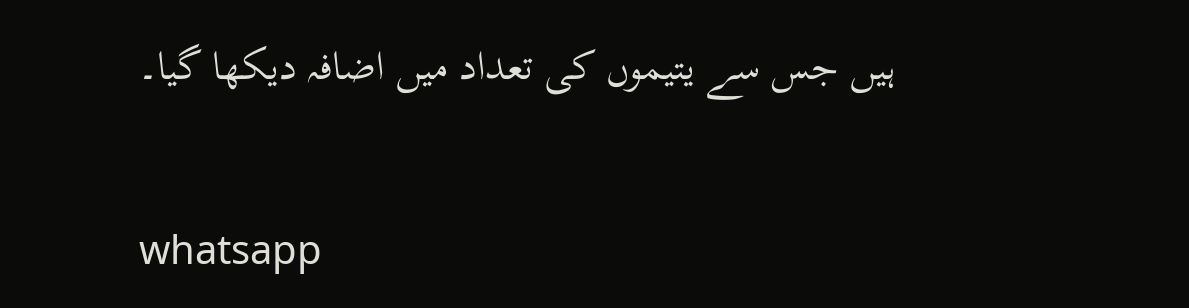ہیں جس سے یتیموں کی تعداد میں اضافہ دیکھا گیا۔

whatsapp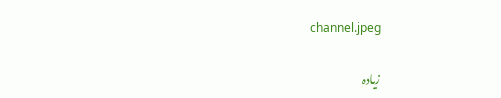channel.jpeg

زیادہ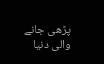پڑھی جانے والی دنیا